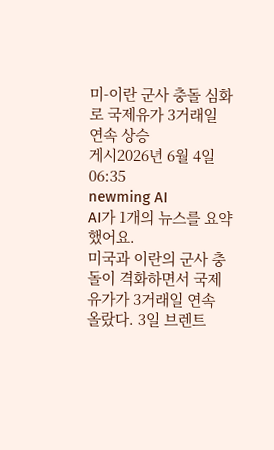미-이란 군사 충돌 심화로 국제유가 3거래일 연속 상승
게시2026년 6월 4일 06:35
newming AI
AI가 1개의 뉴스를 요약했어요.
미국과 이란의 군사 충돌이 격화하면서 국제유가가 3거래일 연속 올랐다. 3일 브렌트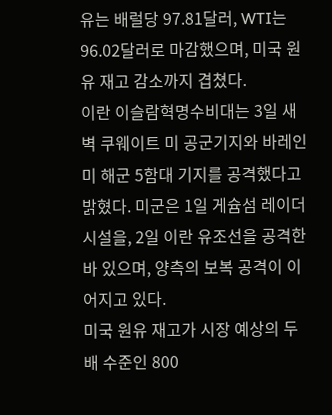유는 배럴당 97.81달러, WTI는 96.02달러로 마감했으며, 미국 원유 재고 감소까지 겹쳤다.
이란 이슬람혁명수비대는 3일 새벽 쿠웨이트 미 공군기지와 바레인 미 해군 5함대 기지를 공격했다고 밝혔다. 미군은 1일 게슘섬 레이더 시설을, 2일 이란 유조선을 공격한 바 있으며, 양측의 보복 공격이 이어지고 있다.
미국 원유 재고가 시장 예상의 두 배 수준인 800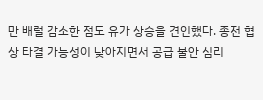만 배럴 감소한 점도 유가 상승을 견인했다. 종전 협상 타결 가능성이 낮아지면서 공급 불안 심리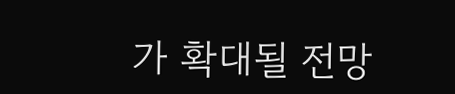가 확대될 전망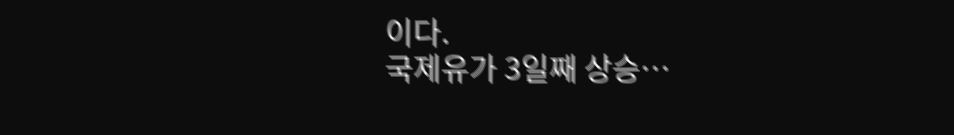이다.
국제유가 3일째 상승…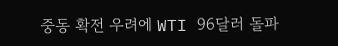중동 확전 우려에 WTI 96달러 돌파